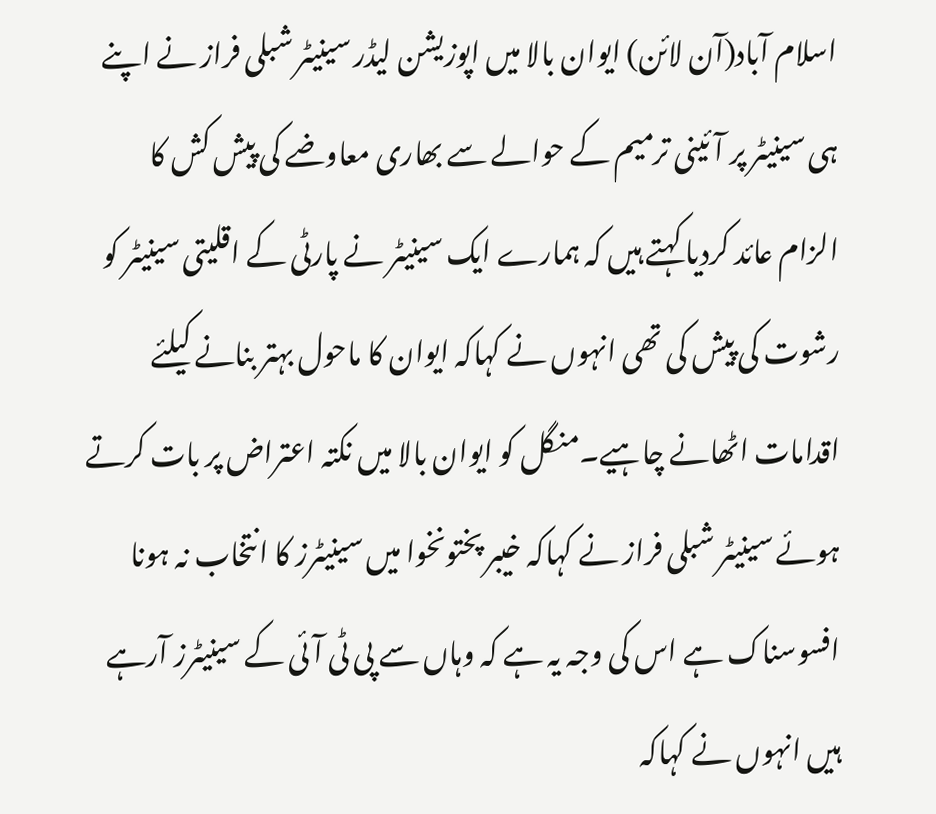اسلام آباد(آن لائن) ایوان بالا میں اپوزیشن لیڈر سینیٹر شبلی فراز نے اپنے ہی سینیٹر پر آئینی ترمیم کے حوالے سے بھاری معاوضے کی پیش کش کا الزام عائد کردیا کہتے ہیں کہ ہمارے ایک سینیٹر نے پارٹی کے اقلیتی سینیٹر کو رشوت کی پیش کی تھی انہوں نے کہاکہ ایوان کا ماحول بہتر بنانے کیلئے اقدامات اٹھانے چاہیے۔منگل کو ایوان بالا میں نکتہ اعتراض پر بات کرتے ہوئے سینیٹر شبلی فراز نے کہاکہ خیبر پختونخوا میں سینیٹرز کا انتخاب نہ ہونا افسوسناک ہے اس کی وجہ یہ ہے کہ وہاں سے پی ٹی آئی کے سینیٹرز آرہے ہیں انہوں نے کہاکہ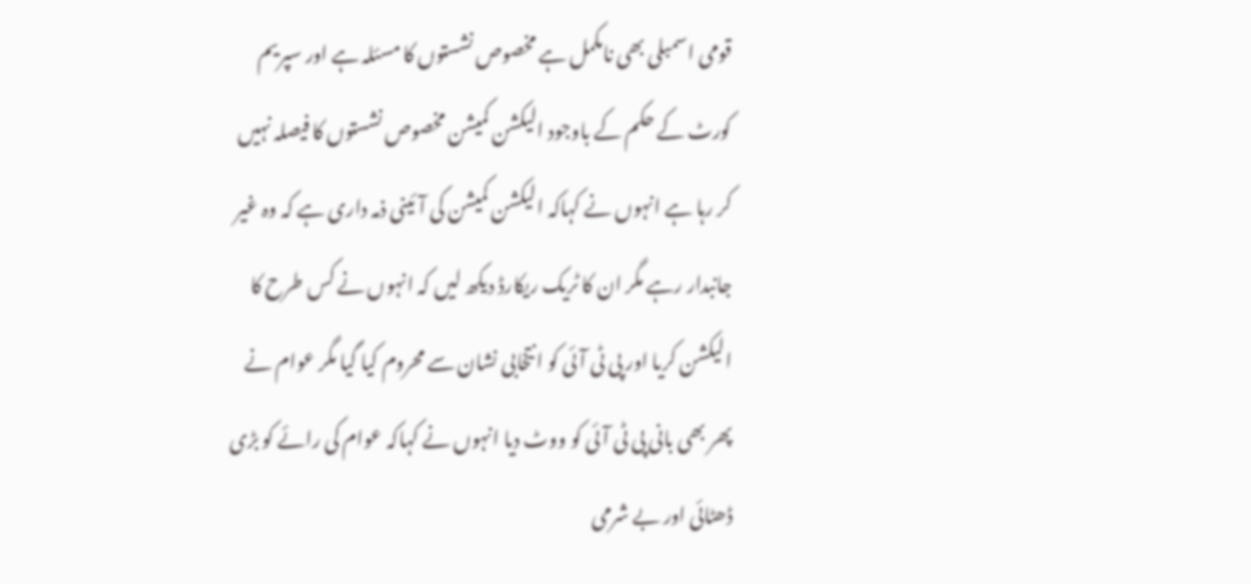قومی اسمبلی بھی نامکمل ہے مخصوص نشستوں کا مسئلہ ہے اور سپریم کورٹ کے حکم کے باوجود الیکشن کمیشن مخصوص نشستوں کا فیصلہ نہیں کر رہا ہے انہوں نے کہاکہ الیکشن کمیشن کی آئینی ذمہ داری ہے کہ وہ غیر جانبدار رہے مگر ان کا ٹریک ریکارڈ دیکھ لیں کہ انہوں نے کس طرح کا الیکشن کریا اور پی ٹی آئی کو انتخابی نشان سے محروم کیا گیا مگر عوام نے پھر بھی بانی پی ٹی آئی کو ووٹ دیا انہوں نے کہاکہ عوام کی رائے کو بڑی ڈھٹائی اور بے شرمی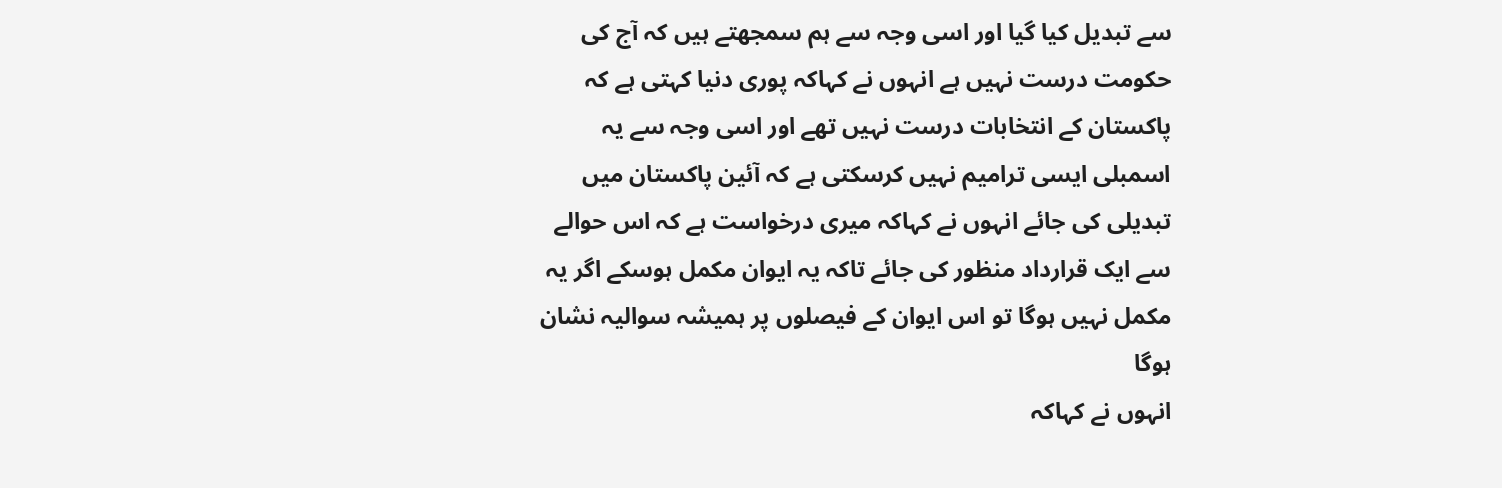سے تبدیل کیا گیا اور اسی وجہ سے ہم سمجھتے ہیں کہ آج کی حکومت درست نہیں ہے انہوں نے کہاکہ پوری دنیا کہتی ہے کہ پاکستان کے انتخابات درست نہیں تھے اور اسی وجہ سے یہ اسمبلی ایسی ترامیم نہیں کرسکتی ہے کہ آئین پاکستان میں تبدیلی کی جائے انہوں نے کہاکہ میری درخواست ہے کہ اس حوالے سے ایک قرارداد منظور کی جائے تاکہ یہ ایوان مکمل ہوسکے اگر یہ مکمل نہیں ہوگا تو اس ایوان کے فیصلوں پر ہمیشہ سوالیہ نشان ہوگا
انہوں نے کہاکہ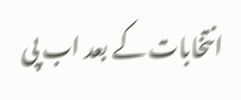انتخابات کے بعد اب پی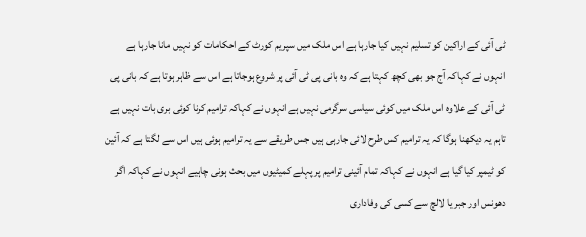ٹی آئی کے اراکین کو تسلیم نہیں کیا جارہا ہے اس ملک میں سپریم کورٹ کے احکامات کو نہیں مانا جارہا ہے انہوں نے کہاکہ آج جو بھی کچھ کہتا ہے کہ وہ بانی پی ٹی آئی پر شروع ہوجاتا ہے اس سے ظاہر ہوتا ہے کہ بانی پی ٹی آئی کے علاوہ اس ملک میں کوئی سیاسی سرگرمی نہیں ہے انہوں نے کہاکہ ترامیم کرنا کوئی بری بات نہیں ہے تاہم یہ دیکھنا ہوگا کہ یہ ترامیم کس طرح لائی جارہی ہیں جس طریقے سے یہ ترامیم ہوئی ہیں اس سے لگتا ہے کہ آئین کو ٹیمپر کیا گیا ہے انہوں نے کہاکہ تمام آئینی ترامیم پر پہلے کمیٹیوں میں بحث ہونی چاہیے انہوں نے کہاکہ اگر دھونس اور جبر یا لالچ سے کسی کی وفاداری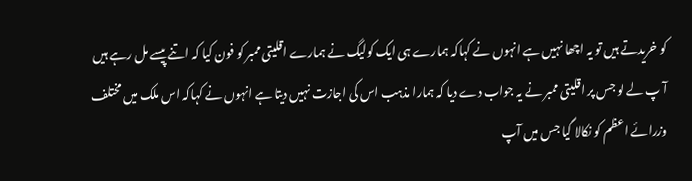کو خریدتے ہیں تو یہ اچھا نہیں ہے انہوں نے کہاکہ ہمارے ہی ایک کولیگ نے ہمارے اقلیتی ممبر کو فون کیا کہ اتنے پیسے مل رہے ہیں آ پ لے لو جس پر اقلیتی ممبر نے یہ جواب دے دیا کہ ہمارا مذہب اس کی اجازت نہیں دیتا ہے انہوں نے کہاکہ اس ملک میں مختلف وزرائے اعظم کو نکالا گیا جس میں آپ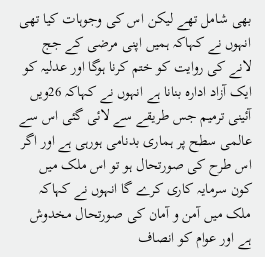بھی شامل تھے لیکن اس کی وجوہات کیا تھی انہوں نے کہاکہ ہمیں اپنی مرضی کے جج لانے کی روایت کو ختم کرنا ہوگا اور عدلیہ کو ایک آزاد ادارہ بنانا ہے انہوں نے کہاکہ 26ویں آئینی ترمیم جس طریقے سے لائی گئی اس سے عالمی سطح پر ہماری بدنامی ہورہی ہے اور اگر اس طرح کی صورتحال ہو تو اس ملک میں کون سرمایہ کاری کرے گا انہوں نے کہاکہ ملک میں آمن و آمان کی صورتحال مخدوش ہے اور عوام کو انصاف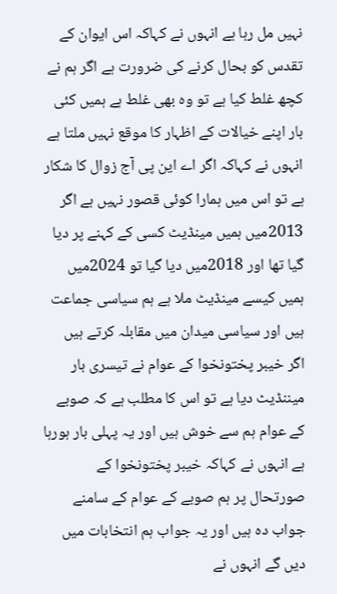نہیں مل رہا ہے انہوں نے کہاکہ اس ایوان کے تقدس کو بحال کرنے کی ضرورت ہے اگر ہم نے کچھ غلط کیا ہے تو وہ بھی غلط ہے ہمیں کئی بار اپنے خیالات کے اظہار کا موقع نہیں ملتا ہے انہوں نے کہاکہ اگر اے این پی آج زوال کا شکار ہے تو اس میں ہمارا کوئی قصور نہیں ہے اگر 2013میں ہمیں مینڈیٹ کسی کے کہنے پر دیا گیا تھا اور 2018میں دیا گیا تو 2024میں ہمیں کیسے مینڈیٹ ملا ہے ہم سیاسی جماعت ہیں اور سیاسی میدان میں مقابلہ کرتے ہیں
اگر خیبر پختونخوا کے عوام نے تیسری بار میننڈیٹ دیا ہے تو اس کا مطلب ہے کہ صوبے کے عوام ہم سے خوش ہیں اور یہ پہلی بار ہورہا ہے انہوں نے کہاکہ خیبر پختونخوا کے صورتحال پر ہم صوبے کے عوام کے سامنے جواب دہ ہیں اور یہ جواب ہم انتخابات میں دیں گے انہوں نے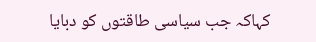کہاکہ جب سیاسی طاقتوں کو دبایا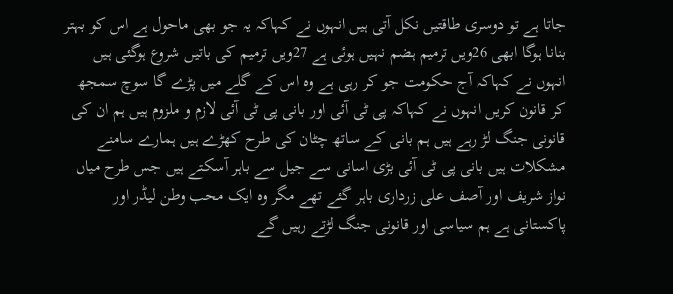جاتا ہے تو دوسری طاقتیں نکل آتی ہیں انہوں نے کہاکہ یہ جو بھی ماحول ہے اس کو بہتر بنانا ہوگا ابھی 26ویں ترمیم ہضم نہیں ہوئی ہے 27ویں ترمیم کی باتیں شروع ہوگئی ہیں انہوں نے کہاکہ آج حکومت جو کر رہی ہے وہ اس کے گلے میں پڑے گا سوچ سمجھ کر قانون کریں انہوں نے کہاکہ پی ٹی آئی اور بانی پی ٹی آئی لازم و ملزوم ہیں ہم ان کی قانونی جنگ لڑ رہے ہیں ہم بانی کے ساتھ چٹان کی طرح کھڑے ہیں ہمارے سامنے مشکلات ہیں بانی پی ٹی آئی بڑی اسانی سے جیل سے باہر آسکتے ہیں جس طرح میاں نواز شریف اور آصف علی زرداری باہر گئے تھے مگر وہ ایک محب وطن لیڈر اور پاکستانی ہے ہم سیاسی اور قانونی جنگ لڑتے رہیں گے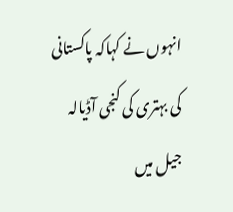انہوں نے کہاکہ پاکستانی کی بہتری کی کنجی آڈیالہ جیل میں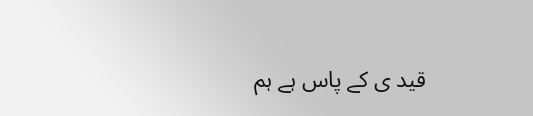قید ی کے پاس ہے ہم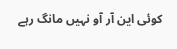کوئی این آر آو نہیں مانگ رہے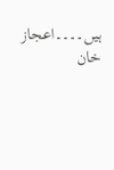ہیں۔۔۔۔اعجاز خان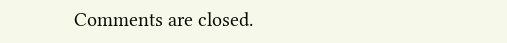Comments are closed.